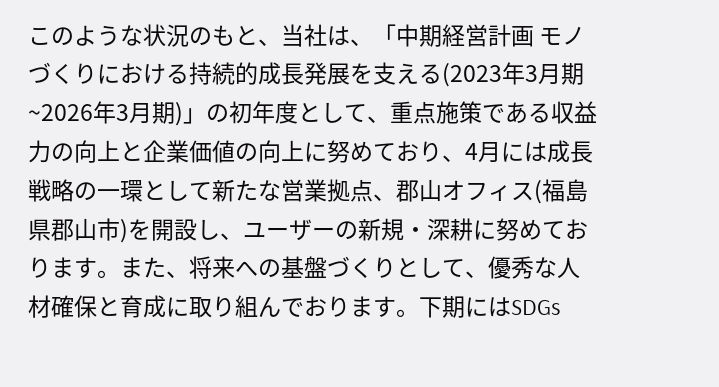このような状況のもと、当社は、「中期経営計画 モノづくりにおける持続的成長発展を支える(2023年3月期~2026年3月期)」の初年度として、重点施策である収益力の向上と企業価値の向上に努めており、4月には成長戦略の一環として新たな営業拠点、郡山オフィス(福島県郡山市)を開設し、ユーザーの新規・深耕に努めております。また、将来への基盤づくりとして、優秀な人材確保と育成に取り組んでおります。下期にはSDGs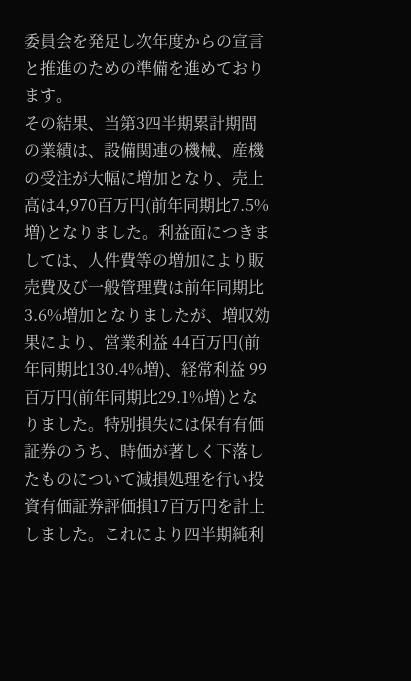委員会を発足し次年度からの宣言と推進のための準備を進めております。
その結果、当第3四半期累計期間の業績は、設備関連の機械、産機の受注が大幅に増加となり、売上高は4,970百万円(前年同期比7.5%増)となりました。利益面につきましては、人件費等の増加により販売費及び一般管理費は前年同期比3.6%増加となりましたが、増収効果により、営業利益 44百万円(前年同期比130.4%増)、経常利益 99百万円(前年同期比29.1%増)となりました。特別損失には保有有価証券のうち、時価が著しく下落したものについて減損処理を行い投資有価証券評価損17百万円を計上しました。これにより四半期純利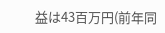益は43百万円(前年同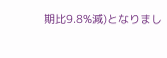期比9.8%減)となりまし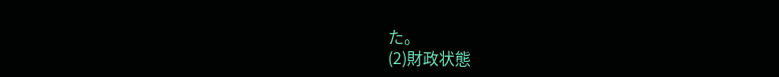た。
(2)財政状態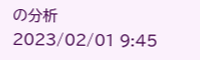の分析
2023/02/01 9:45